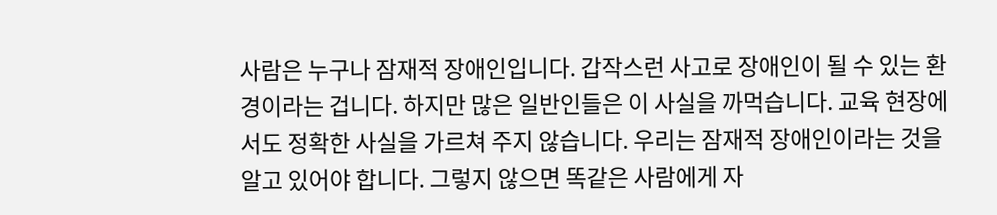사람은 누구나 잠재적 장애인입니다. 갑작스런 사고로 장애인이 될 수 있는 환경이라는 겁니다. 하지만 많은 일반인들은 이 사실을 까먹습니다. 교육 현장에서도 정확한 사실을 가르쳐 주지 않습니다. 우리는 잠재적 장애인이라는 것을 알고 있어야 합니다. 그렇지 않으면 똑같은 사람에게 자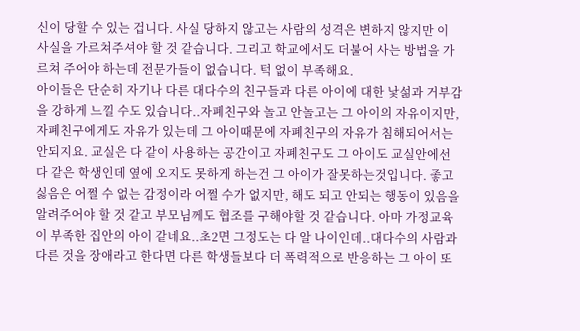신이 당할 수 있는 겁니다. 사실 당하지 않고는 사람의 성격은 변하지 않지만 이 사실을 가르쳐주셔야 할 것 같습니다. 그리고 학교에서도 더불어 사는 방법을 가르쳐 주어야 하는데 전문가들이 없습니다. 턱 없이 부족해요.
아이들은 단순히 자기나 다른 대다수의 친구들과 다른 아이에 대한 낯섦과 거부감을 강하게 느낄 수도 있습니다..자폐친구와 놀고 안놀고는 그 아이의 자유이지만, 자폐친구에게도 자유가 있는데 그 아이때문에 자폐친구의 자유가 침해되어서는 안되지요. 교실은 다 같이 사용하는 공간이고 자폐친구도 그 아이도 교실안에선 다 같은 학생인데 옆에 오지도 못하게 하는건 그 아이가 잘못하는것입니다. 좋고 싫음은 어쩔 수 없는 감정이라 어쩔 수가 없지만, 해도 되고 안되는 행동이 있음을 알려주어야 할 것 같고 부모님께도 협조를 구해야할 것 같습니다. 아마 가정교육이 부족한 집안의 아이 같네요..초2면 그정도는 다 알 나이인데..대다수의 사람과 다른 것을 장애라고 한다면 다른 학생들보다 더 폭력적으로 반응하는 그 아이 또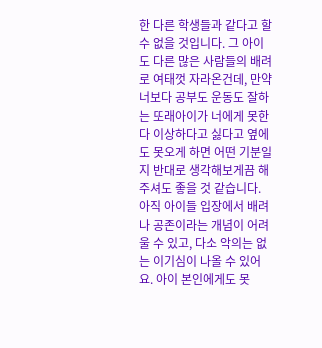한 다른 학생들과 같다고 할 수 없을 것입니다. 그 아이도 다른 많은 사람들의 배려로 여태껏 자라온건데, 만약 너보다 공부도 운동도 잘하는 또래아이가 너에게 못한다 이상하다고 싫다고 옆에도 못오게 하면 어떤 기분일지 반대로 생각해보게끔 해주셔도 좋을 것 같습니다.
아직 아이들 입장에서 배려나 공존이라는 개념이 어려울 수 있고, 다소 악의는 없는 이기심이 나올 수 있어요. 아이 본인에게도 못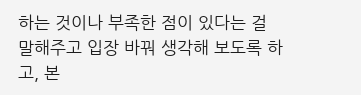하는 것이나 부족한 점이 있다는 걸 말해주고 입장 바꿔 생각해 보도록 하고, 본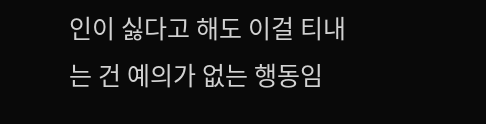인이 싫다고 해도 이걸 티내는 건 예의가 없는 행동임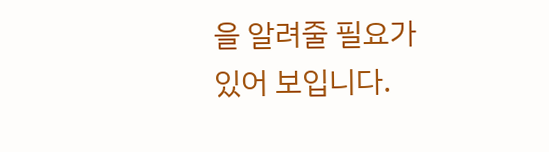을 알려줄 필요가 있어 보입니다.